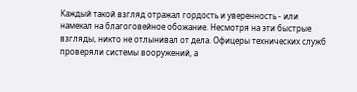Каждый такой взгляд отражал гордость и уверенность - или намекал на благоговейное обожание. Несмотря на эти быстрые взгляды, никто не отлынивал от дела. Офицеры технических служб проверяли системы вооружений, а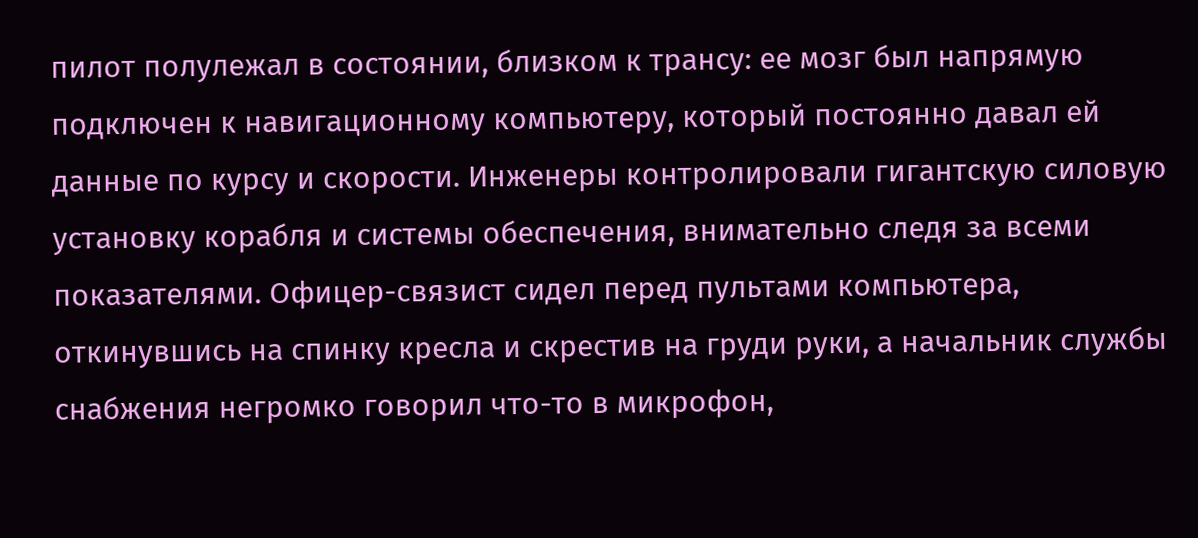пилот полулежал в состоянии, близком к трансу: ее мозг был напрямую подключен к навигационному компьютеру, который постоянно давал ей данные по курсу и скорости. Инженеры контролировали гигантскую силовую установку корабля и системы обеспечения, внимательно следя за всеми показателями. Офицер-связист сидел перед пультами компьютера, откинувшись на спинку кресла и скрестив на груди руки, а начальник службы снабжения негромко говорил что-то в микрофон,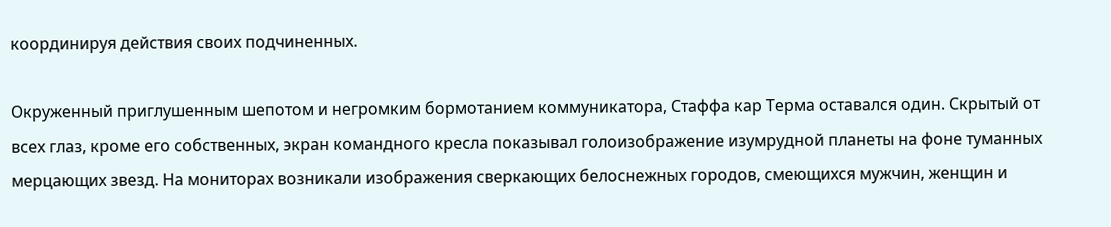координируя действия своих подчиненных.

Окруженный приглушенным шепотом и негромким бормотанием коммуникатора, Стаффа кар Терма оставался один. Скрытый от всех глаз, кроме его собственных, экран командного кресла показывал голоизображение изумрудной планеты на фоне туманных мерцающих звезд. На мониторах возникали изображения сверкающих белоснежных городов, смеющихся мужчин, женщин и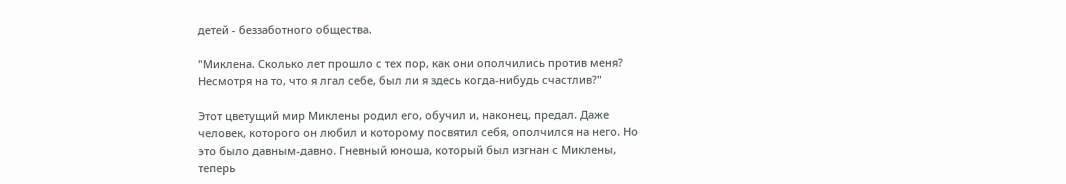детей - беззаботного общества.

"Миклена. Сколько лет прошло с тех пор, как они ополчились против меня? Несмотря на то, что я лгал себе, был ли я здесь когда-нибудь счастлив?"

Этот цветущий мир Миклены родил его, обучил и, наконец, предал. Даже человек, которого он любил и которому посвятил себя, ополчился на него. Но это было давным-давно. Гневный юноша, который был изгнан с Миклены, теперь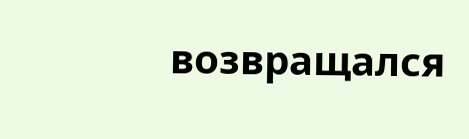возвращался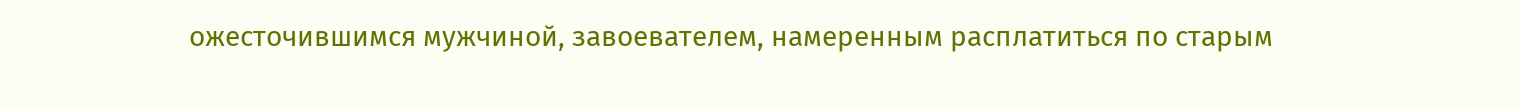ожесточившимся мужчиной, завоевателем, намеренным расплатиться по старым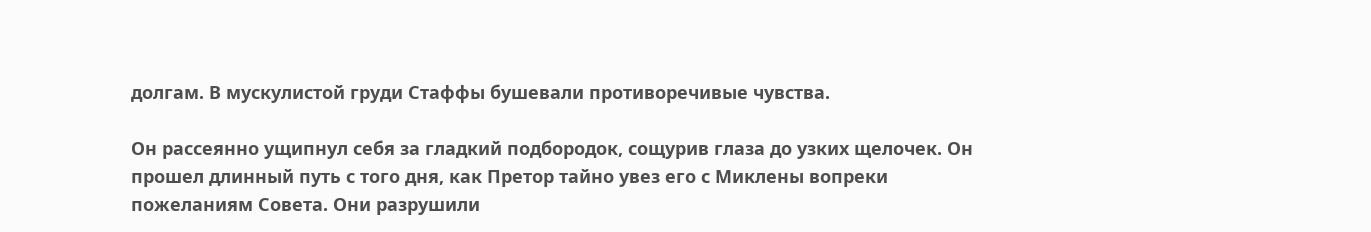долгам. В мускулистой груди Стаффы бушевали противоречивые чувства.

Он рассеянно ущипнул себя за гладкий подбородок, сощурив глаза до узких щелочек. Он прошел длинный путь с того дня, как Претор тайно увез его с Миклены вопреки пожеланиям Совета. Они разрушили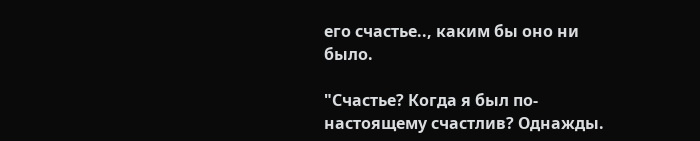его счастье.., каким бы оно ни было.

"Счастье? Когда я был по-настоящему счастлив? Однажды.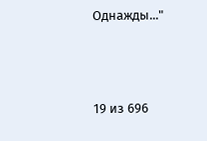Однажды..."



19 из 696